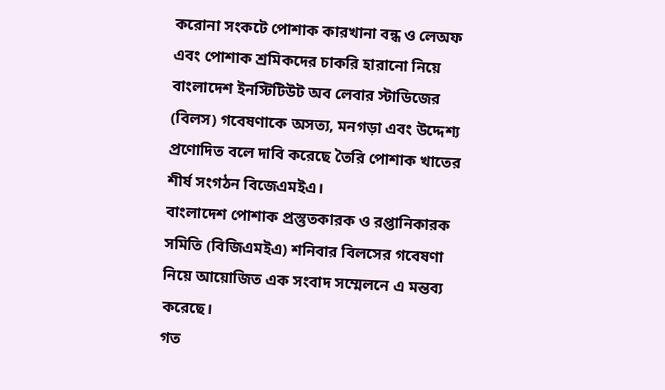করোনা সংকটে পোশাক কারখানা বন্ধ ও লেঅফ এবং পোশাক শ্রমিকদের চাকরি হারানো নিয়ে বাংলাদেশ ইনস্টিটিউট অব লেবার স্টাডিজের (বিলস) গবেষণাকে অসত্য, মনগড়া এবং উদ্দেশ্য প্রণোদিত বলে দাবি করেছে তৈরি পোশাক খাতের শীর্ষ সংগঠন বিজেএমইএ।
বাংলাদেশ পোশাক প্রস্তুতকারক ও রপ্তানিকারক সমিতি (বিজিএমইএ) শনিবার বিলসের গবেষণা নিয়ে আয়োজিত এক সংবাদ সম্মেলনে এ মন্তব্য করেছে।
গত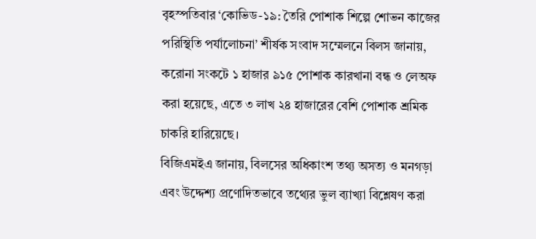বৃহস্পতিবার ‘কোভিড-১৯: তৈরি পোশাক শিল্পে শোভন কাজের পরিস্থিতি পর্যালোচনা’ শীর্ষক সংবাদ সম্মেলনে বিলস জানায়, করোনা সংকটে ১ হাজার ৯১৫ পোশাক কারখানা বন্ধ ও লেঅফ করা হয়েছে, এতে ৩ লাখ ২৪ হাজারের বেশি পোশাক শ্রমিক চাকরি হারিয়েছে।
বিজিএমইএ জানায়, বিলসের অধিকাংশ তথ্য অসত্য ও মনগড়া এবং উদ্দেশ্য প্রণোদিতভাবে তথ্যের ভুল ব্যাখ্যা বিশ্লেষণ করা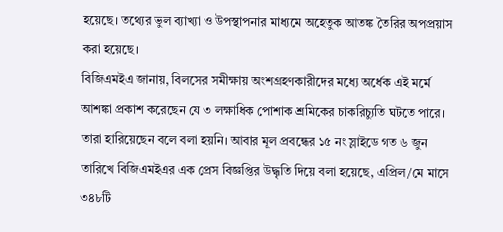হয়েছে। তথ্যের ভুল ব্যাখ্যা ও উপস্থাপনার মাধ্যমে অহেতুক আতঙ্ক তৈরির অপপ্রয়াস করা হয়েছে।
বিজিএমইএ জানায়, বিলসের সমীক্ষায় অংশগ্রহণকারীদের মধ্যে অর্ধেক এই মর্মে আশঙ্কা প্রকাশ করেছেন যে ৩ লক্ষাধিক পোশাক শ্রমিকের চাকরিচ্যুতি ঘটতে পারে। তারা হারিয়েছেন বলে বলা হয়নি। আবার মূল প্রবন্ধের ১৫ নং স্লাইডে গত ৬ জুন তারিখে বিজিএমইএর এক প্রেস বিজ্ঞপ্তির উদ্ধৃতি দিয়ে বলা হয়েছে, এপ্রিল/মে মাসে ৩৪৮টি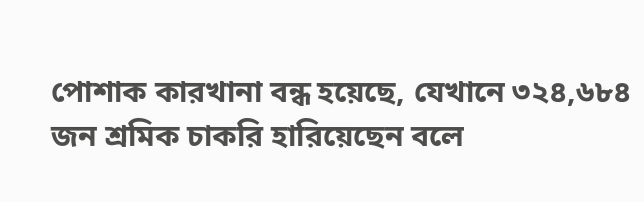পোশাক কারখানা বন্ধ হয়েছে, যেখানে ৩২৪,৬৮৪ জন শ্রমিক চাকরি হারিয়েছেন বলে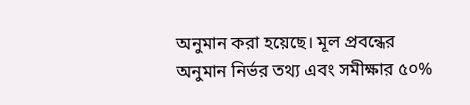অনুমান করা হয়েছে। মূল প্রবন্ধের অনুমান নির্ভর তথ্য এবং সমীক্ষার ৫০%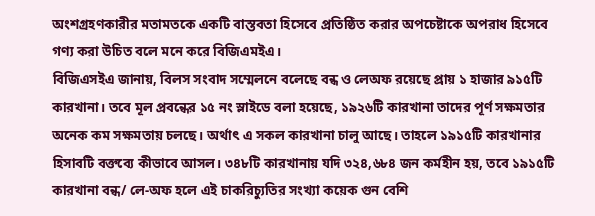অংশগ্রহণকারীর মতামতকে একটি বাস্তবতা হিসেবে প্রতিষ্ঠিত করার অপচেষ্টাকে অপরাধ হিসেবে গণ্য করা উচিত বলে মনে করে বিজিএমইএ।
বিজিএসইএ জানায়, বিলস সংবাদ সম্মেলনে বলেছে বন্ধ ও লেঅফ রয়েছে প্রায় ১ হাজার ৯১৫টি কারখানা। তবে মূল প্রবন্ধের ১৫ নং স্লাইডে বলা হয়েছে, ১৯২৬টি কারখানা তাদের পূর্ণ সক্ষমতার অনেক কম সক্ষমতায় চলছে। অর্থাৎ এ সকল কারখানা চালু আছে। তাহলে ১৯১৫টি কারখানার হিসাবটি বক্তব্যে কীভাবে আসল। ৩৪৮টি কারখানায় যদি ৩২৪,৬৮৪ জন কর্মহীন হয়, তবে ১৯১৫টি কারখানা বন্ধ/ লে-অফ হলে এই চাকরিচ্যুতির সংখ্যা কয়েক গুন বেশি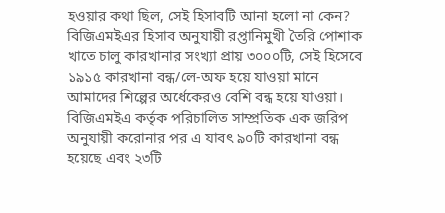হওয়ার কথা ছিল, সেই হিসাবটি আনা হলো না কেন?
বিজিএমইএর হিসাব অনুযায়ী রপ্তানিমুখী তৈরি পোশাক খাতে চালু কারখানার সংখ্যা প্রায় ৩০০০টি, সেই হিসেবে ১৯১৫ কারখানা বন্ধ/লে-অফ হয়ে যাওয়া মানে আমাদের শিল্পের অর্ধেকেরও বেশি বন্ধ হয়ে যাওয়া।
বিজিএমইএ কর্তৃক পরিচালিত সাম্প্রতিক এক জরিপ অনুযায়ী করোনার পর এ যাবৎ ৯০টি কারখানা বন্ধ হয়েছে এবং ২৩টি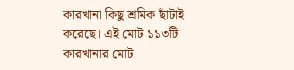কারখানা কিছু শ্রমিক ছাঁটাই করেছে। এই মোট ১১৩টি কারখানার মোট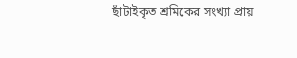ছাঁটাইকৃত শ্রমিকের সংখ্যা প্রায়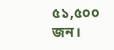৫১,৫০০ জন।